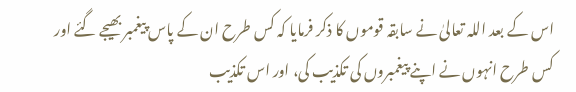اس کے بعد اللہ تعالیٰ نے سابقہ قوموں کا ذکر فرمایا کہ کس طرح ان کے پاس پیغمبر بھیجے گئے اور کس طرح انہوں نے اپنے پیغمبروں کی تکذیب کی، اور اس تکذیب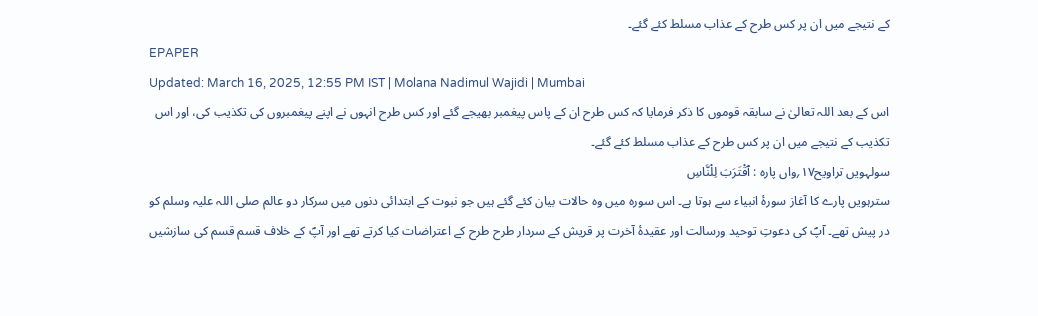کے نتیجے میں ان پر کس طرح کے عذاب مسلط کئے گئے۔
EPAPER
Updated: March 16, 2025, 12:55 PM IST | Molana Nadimul Wajidi | Mumbai
اس کے بعد اللہ تعالیٰ نے سابقہ قوموں کا ذکر فرمایا کہ کس طرح ان کے پاس پیغمبر بھیجے گئے اور کس طرح انہوں نے اپنے پیغمبروں کی تکذیب کی، اور اس تکذیب کے نتیجے میں ان پر کس طرح کے عذاب مسلط کئے گئے۔
سولہویں تراویح۱۷؍واں پارہ : ٱقْتَرَبَ لِلْنَّاسِ
سترہویں پارے کا آغاز سورۂ انبیاء سے ہوتا ہے۔ اس سورہ میں وہ حالات بیان کئے گئے ہیں جو نبوت کے ابتدائی دنوں میں سرکار دو عالم صلی اللہ علیہ وسلم کو در پیش تھے۔ آپؐ کی دعوتِ توحید ورسالت اور عقیدۂ آخرت پر قریش کے سردار طرح طرح کے اعتراضات کیا کرتے تھے اور آپؐ کے خلاف قسم قسم کی سازشیں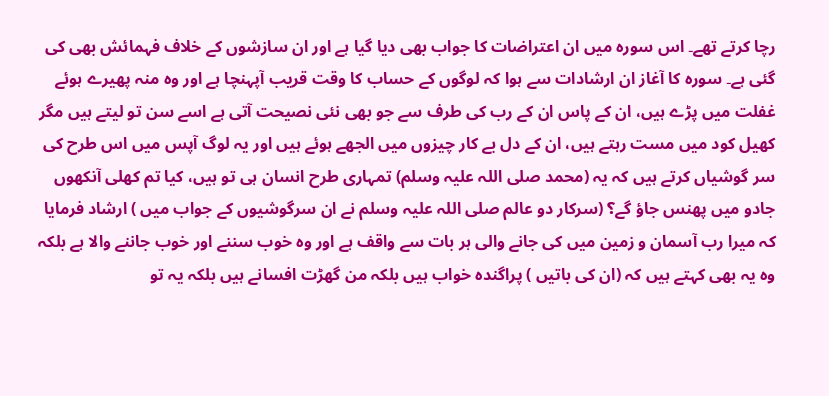رچا کرتے تھے۔ اس سورہ میں ان اعتراضات کا جواب بھی دیا گیا ہے اور ان سازشوں کے خلاف فہمائش بھی کی گئی ہے۔ سورہ کا آغاز ان ارشادات سے ہوا کہ لوگوں کے حساب کا وقت قریب آپہنچا ہے اور وہ منہ پھیرے ہوئے غفلت میں پڑے ہیں، ان کے پاس ان کے رب کی طرف سے جو بھی نئی نصیحت آتی ہے اسے سن تو لیتے ہیں مگر کھیل کود میں مست رہتے ہیں، ان کے دل بے کار چیزوں میں الجھے ہوئے ہیں اور یہ لوگ آپس میں اس طرح کی سر گوشیاں کرتے ہیں کہ یہ (محمد صلی اللہ علیہ وسلم) تمہاری طرح انسان ہی تو ہیں، کیا تم کھلی آنکھوں جادو میں پھنس جاؤ گے؟ (سرکار دو عالم صلی اللہ علیہ وسلم نے ان سرگوشیوں کے جواب میں ) ارشاد فرمایا کہ میرا رب آسمان و زمین میں کی جانے والی ہر بات سے واقف ہے اور وہ خوب سننے اور خوب جاننے والا ہے بلکہ وہ یہ بھی کہتے ہیں کہ (ان کی باتیں ) پراگندہ خواب ہیں بلکہ من گھڑت افسانے ہیں بلکہ یہ تو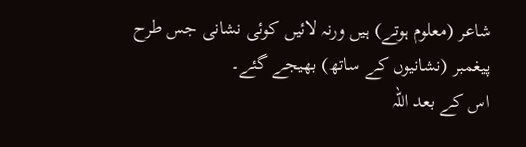شاعر (معلوم ہوتے) ہیں ورنہ لائیں کوئی نشانی جس طرح پیغمبر (نشانیوں کے ساتھ) بھیجے گئے۔
اس کے بعد اللہ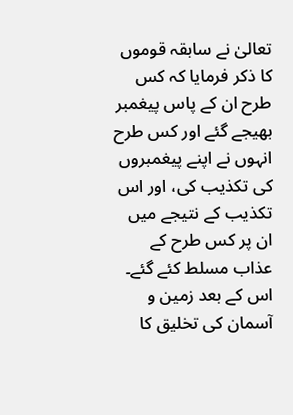تعالیٰ نے سابقہ قوموں کا ذکر فرمایا کہ کس طرح ان کے پاس پیغمبر بھیجے گئے اور کس طرح انہوں نے اپنے پیغمبروں کی تکذیب کی، اور اس تکذیب کے نتیجے میں ان پر کس طرح کے عذاب مسلط کئے گئے۔ اس کے بعد زمین و آسمان کی تخلیق کا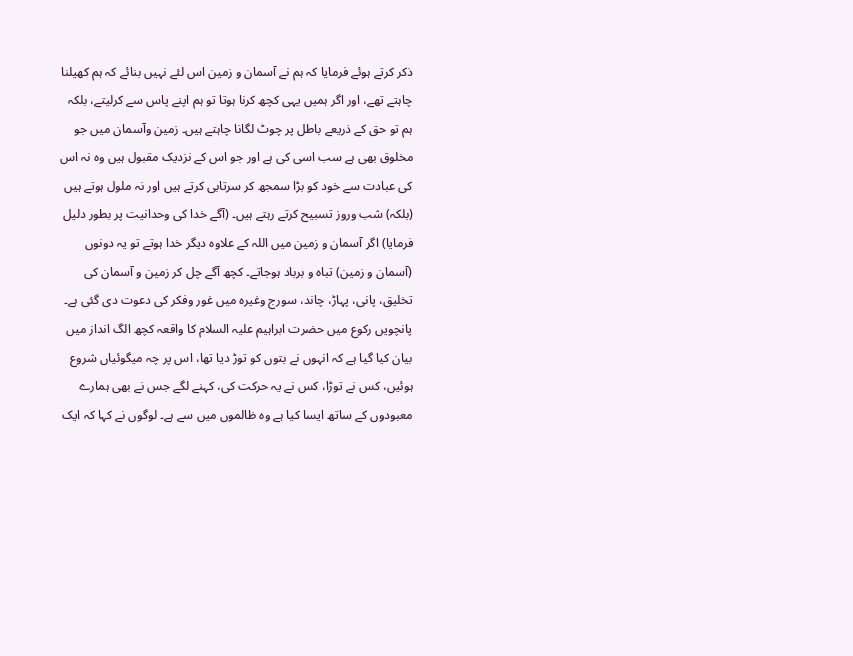ذکر کرتے ہوئے فرمایا کہ ہم نے آسمان و زمین اس لئے نہیں بنائے کہ ہم کھیلنا چاہتے تھے، اور اگر ہمیں یہی کچھ کرنا ہوتا تو ہم اپنے پاس سے کرلیتے، بلکہ ہم تو حق کے ذریعے باطل پر چوٹ لگانا چاہتے ہیں۔ زمین وآسمان میں جو مخلوق بھی ہے سب اسی کی ہے اور جو اس کے نزدیک مقبول ہیں وہ نہ اس کی عبادت سے خود کو بڑا سمجھ کر سرتابی کرتے ہیں اور نہ ملول ہوتے ہیں (بلکہ) شب وروز تسبیح کرتے رہتے ہیں۔ (آگے خدا کی وحدانیت پر بطور دلیل فرمایا) اگر آسمان و زمین میں اللہ کے علاوہ دیگر خدا ہوتے تو یہ دونوں (آسمان و زمین) تباہ و برباد ہوجاتے۔ کچھ آگے چل کر زمین و آسمان کی تخلیق، پانی، پہاڑ، چاند، سورج وغیرہ میں غور وفکر کی دعوت دی گئی ہے۔
پانچویں رکوع میں حضرت ابراہیم علیہ السلام کا واقعہ کچھ الگ انداز میں بیان کیا گیا ہے کہ انہوں نے بتوں کو توڑ دیا تھا، اس پر چہ میگوئیاں شروع ہوئیں، کس نے توڑا، کس نے یہ حرکت کی، کہنے لگے جس نے بھی ہمارے معبودوں کے ساتھ ایسا کیا ہے وہ ظالموں میں سے ہے۔ لوگوں نے کہا کہ ایک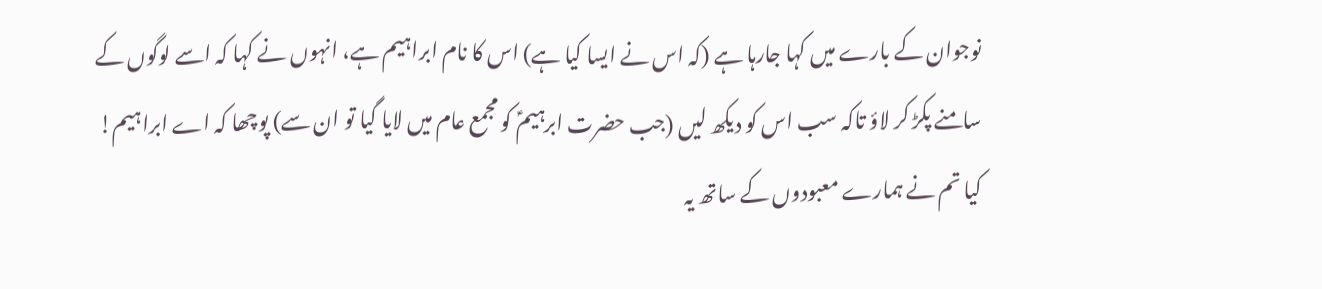نوجوان کے بارے میں کہا جارہا ہے (کہ اس نے ایسا کیا ہے) اس کا نام ابراہیم ہے، انہوں نے کہا کہ اسے لوگوں کے سامنے پکڑ کر لاؤ تاکہ سب اس کو دیکھ لیں (جب حضرت ابرہیمؑ کو مجمع عام میں لایا گیا تو ان سے) پوچھا کہ اے ابراہیم! کیا تم نے ہمارے معبودوں کے ساتھ یہ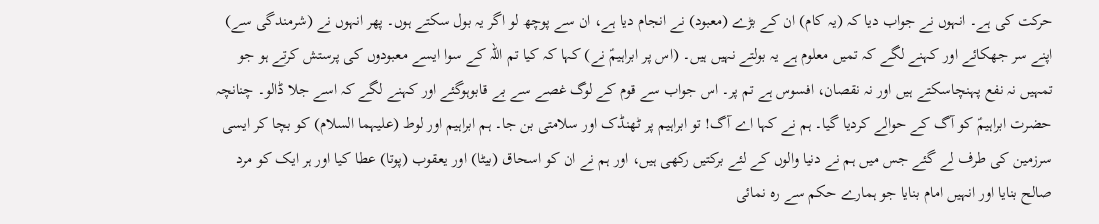حرکت کی ہے۔ انہوں نے جواب دیا کہ (یہ کام) ان کے بڑے (معبود) نے انجام دیا ہے، ان سے پوچھ لو اگر یہ بول سکتے ہوں۔ پھر انہوں نے (شرمندگی سے) اپنے سر جھکائے اور کہنے لگے کہ تمیں معلوم ہے یہ بولتے نہیں ہیں۔ (اس پر ابراہیمؑ نے) کہا کہ کیا تم اللہ کے سوا ایسے معبودوں کی پرستش کرتے ہو جو تمہیں نہ نفع پہنچاسکتے ہیں اور نہ نقصان، افسوس ہے تم پر۔ اس جواب سے قوم کے لوگ غصے سے بے قابوہوگئے اور کہنے لگے کہ اسے جلا ڈالو۔ چنانچہ حضرت ابراہیمؑ کو آگ کے حوالے کردیا گیا۔ ہم نے کہا اے آگ! تو ابراہیم پر ٹھنڈک اور سلامتی بن جا۔ ہم ابراہیم اور لوط (علیہما السلام) کو بچا کر ایسی سرزمین کی طرف لے گئے جس میں ہم نے دنیا والوں کے لئے برکتیں رکھی ہیں، اور ہم نے ان کو اسحاق (بیٹا) اور یعقوب (پوتا) عطا کیا اور ہر ایک کو مرد صالح بنایا اور انہیں امام بنایا جو ہمارے حکم سے رہ نمائی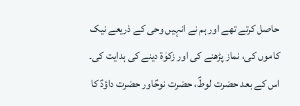حاصل کرتے تھے اور ہم نے انہیں وحی کے ذریعے نیک کاموں کی، نماز پڑھنے کی اور زکوٰۃ دینے کی ہدایت کی۔
اس کے بعد حضرت لوطؑ، حضرت نوحؑاور حضرت داؤدؑ کا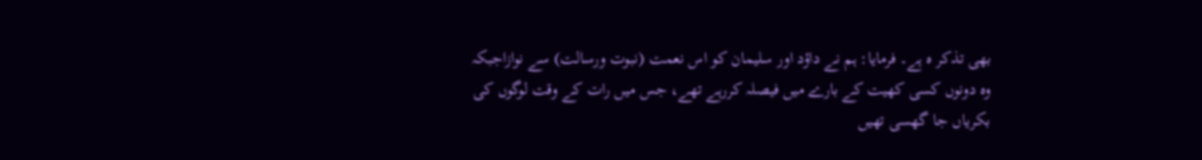بھی تذکر ہ ہے۔ فرمایا: ہم نے داؤد اور سلیمان کو اس نعمت (نبوت ورسالت) سے نوازاجبکہ وہ دونوں کسی کھیت کے بارے میں فیصلہ کررہے تھے، جس میں رات کے وقت لوگوں کی بکریاں جا گھسی تھیں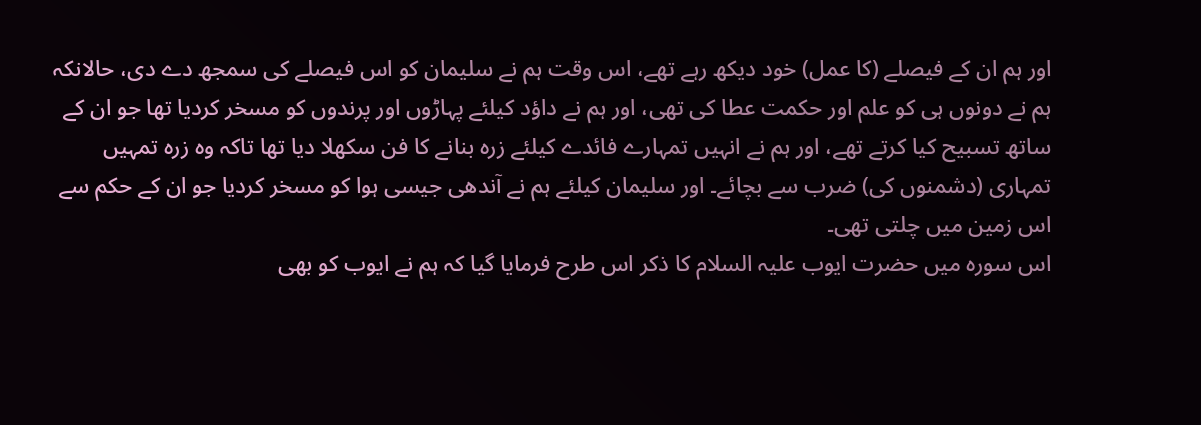اور ہم ان کے فیصلے (کا عمل) خود دیکھ رہے تھے، اس وقت ہم نے سلیمان کو اس فیصلے کی سمجھ دے دی، حالانکہ ہم نے دونوں ہی کو علم اور حکمت عطا کی تھی، اور ہم نے داؤد کیلئے پہاڑوں اور پرندوں کو مسخر کردیا تھا جو ان کے ساتھ تسبیح کیا کرتے تھے، اور ہم نے انہیں تمہارے فائدے کیلئے زرہ بنانے کا فن سکھلا دیا تھا تاکہ وہ زرہ تمہیں تمہاری (دشمنوں کی) ضرب سے بچائے۔ اور سلیمان کیلئے ہم نے آندھی جیسی ہوا کو مسخر کردیا جو ان کے حکم سے اس زمین میں چلتی تھی۔
اس سورہ میں حضرت ایوب علیہ السلام کا ذکر اس طرح فرمایا گیا کہ ہم نے ایوب کو بھی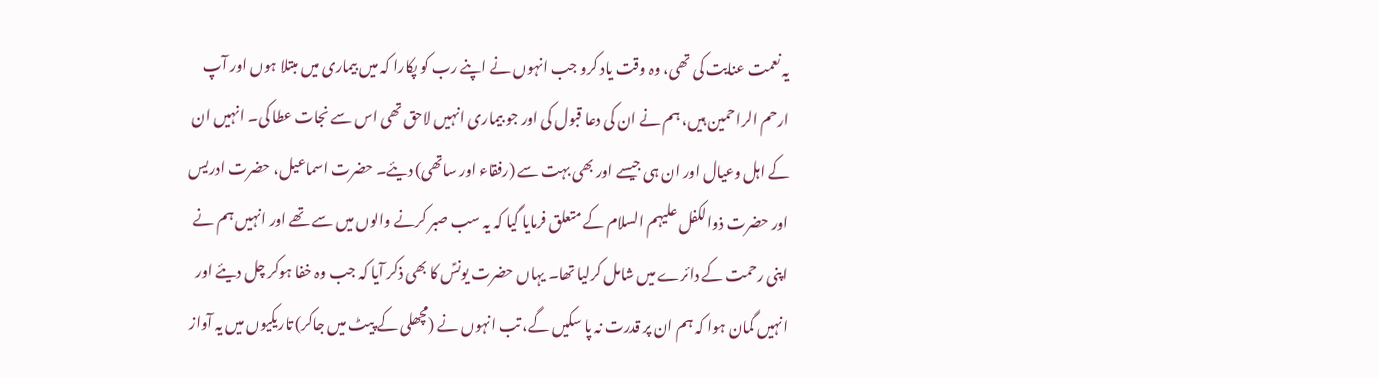یہ نعمت عنایت کی تھی، وہ وقت یاد کرو جب انہوں نے اپنے رب کو پکارا کہ میں بیماری میں مبتلا ہوں اور آپ ارحم الراحمین ہیں، ہم نے ان کی دعا قبول کی اور جو بیماری انہیں لاحق تھی اس سے نجات عطا کی۔ انہیں ان کے اہل وعیال اور ان ہی جیسے اور بھی بہت سے (رفقاء اور ساتھی) دیئے۔ حضرت اسماعیل، حضرت ادریس اور حضرت ذوالکفل علیہم السلام کے متعلق فرمایا گیا کہ یہ سب صبر کرنے والوں میں سے تھے اور انہیں ہم نے اپنی رحمت کے دائرے میں شامل کرلیا تھا۔ یہاں حضرت یونسؑ کا بھی ذکر آیا کہ جب وہ خفا ہوکر چل دیئے اور انہیں گمان ہوا کہ ہم ان پر قدرت نہ پا سکیں گے، تب انہوں نے (مچھلی کے پیٹ میں جاکر) تاریکیوں میں یہ آواز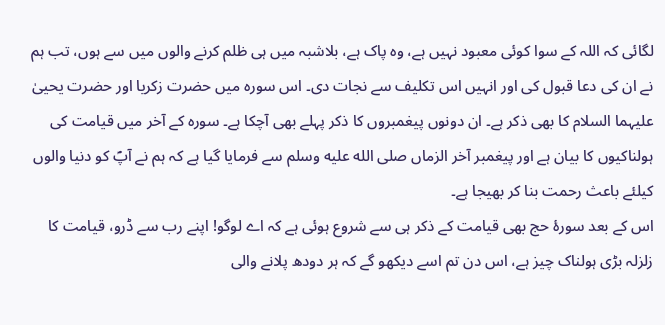لگائی کہ اللہ کے سوا کوئی معبود نہیں ہے، وہ پاک ہے، بلاشبہ میں ہی ظلم کرنے والوں میں سے ہوں، تب ہم نے ان کی دعا قبول کی اور انہیں اس تکلیف سے نجات دی۔ اس سورہ میں حضرت زکریا اور حضرت یحییٰ علیہما السلام کا بھی ذکر ہے۔ ان دونوں پیغمبروں کا ذکر پہلے بھی آچکا ہے۔ سورہ کے آخر میں قیامت کی ہولناکیوں کا بیان ہے اور پیغمبر آخر الزماں صلى الله عليه وسلم سے فرمایا گیا ہے کہ ہم نے آپؐ کو دنیا والوں کیلئے باعث رحمت بنا کر بھیجا ہے۔
اس کے بعد سورۂ حج بھی قیامت کے ذکر ہی سے شروع ہوئی ہے کہ اے لوگو! اپنے رب سے ڈرو، قیامت کا زلزلہ بڑی ہولناک چیز ہے، اس دن تم اسے دیکھو گے کہ ہر دودھ پلانے والی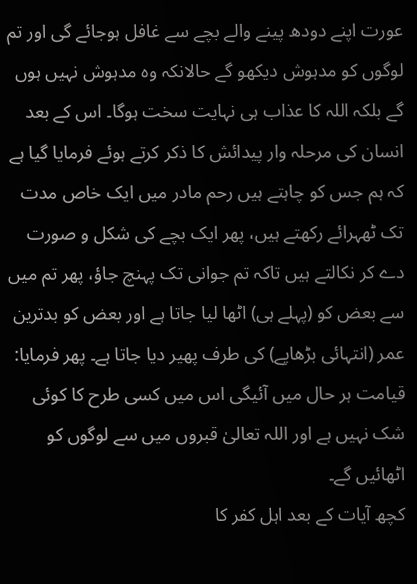عورت اپنے دودھ پینے والے بچے سے غافل ہوجائے گی اور تم لوگوں کو مدہوش دیکھو گے حالانکہ وہ مدہوش نہیں ہوں گے بلکہ اللہ کا عذاب ہی نہایت سخت ہوگا۔ اس کے بعد انسان کی مرحلہ وار پیدائش کا ذکر کرتے ہوئے فرمایا گیا ہے کہ ہم جس کو چاہتے ہیں رحم مادر میں ایک خاص مدت تک ٹھہرائے رکھتے ہیں، پھر ایک بچے کی شکل و صورت دے کر نکالتے ہیں تاکہ تم جوانی تک پہنچ جاؤ، پھر تم میں سے بعض کو (پہلے ہی) اٹھا لیا جاتا ہے اور بعض کو بدترین عمر (انتہائی بڑھاپے) کی طرف پھیر دیا جاتا ہے۔ پھر فرمایا: قیامت ہر حال میں آئیگی اس میں کسی طرح کا کوئی شک نہیں ہے اور اللہ تعالیٰ قبروں میں سے لوگوں کو اٹھائیں گے۔
کچھ آیات کے بعد اہل کفر کا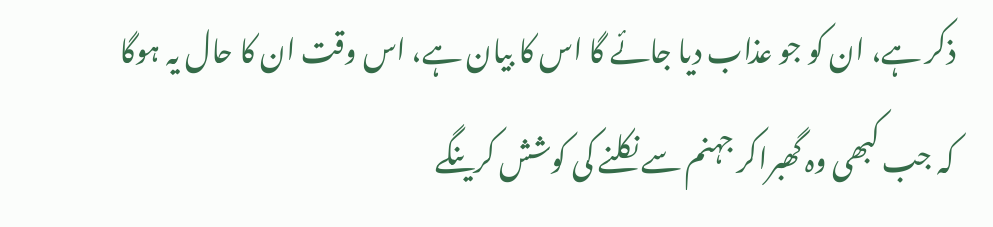ذکر ہے، ان کو جو عذاب دیا جائے گا اس کا بیان ہے، اس وقت ان کا حال یہ ہوگا کہ جب کبھی وہ گھبراکر جہنم سے نکلنے کی کوشش کرینگے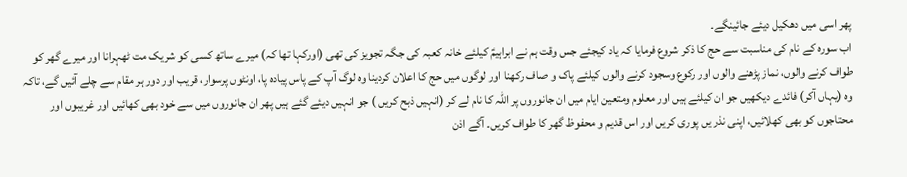پھر اسی میں دھکیل دیئے جائینگے۔
اب سورہ کے نام کی مناسبت سے حج کا ذکر شروع فرمایا کہ یاد کیجئے جس وقت ہم نے ابراہیمؑ کیلئے خانہ کعبہ کی جگہ تجویز کی تھی (اورکہا تھا کہ) میرے ساتھ کسی کو شریک مت ٹھہرانا اور میرے گھر کو طواف کرنے والوں، نماز پڑھنے والوں اور رکوع وسجود کرنے والوں کیلئے پاک و صاف رکھنا اور لوگوں میں حج کا اعلان کردینا وہ لوگ آپ کے پاس پیادہ پا، اونٹوں پرسوار، قریب اور دور ہر مقام سے چلے آئیں گے، تاکہ وہ (یہاں آکر) فائدے دیکھیں جو ان کیلئے ہیں اور معلوم ومتعین ایام میں ان جانوروں پر اللہ کا نام لے کر (انہیں ذبح کریں ) جو انہیں دیئے گئے ہیں پھر ان جانوروں میں سے خود بھی کھائیں اور غریبوں اور محتاجوں کو بھی کھلائیں، اپنی نذر یں پوری کریں اور اس قدیم و محفوظ گھر کا طواف کریں۔ آگے اذن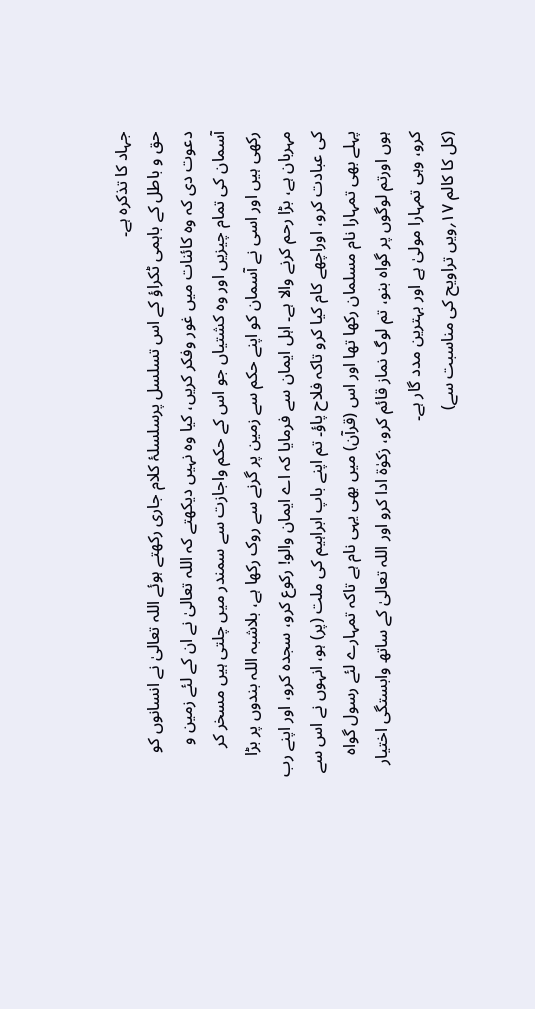جہاد کا تذکرہ ہے۔
حق و باطل کے باہمی ٹکراؤ کے اس تسلسل پرسلسلۂ کلام جاری رکھتے ہوئے اللہ تعالیٰ نے انسانوں کو دعوت دی کہ وہ کائنات میں غور وفکر کریں، کیا وہ نہیں دیکھتے کہ اللہ تعالیٰ نے ان کے لئے زمین و آسمان کی تمام چیزیں اور وہ کشتیاں جو اس کے حکم واجازت سے سمندر میں چلتی ہیں مسخر کر رکھی ہیں اور اسی نے آسمان کو اپنے حکم سے زمین پر گرنے سے روک رکھا ہے، بلاشبہ اللہ بندوں پر بڑا مہربان ہے، بڑا رحم کرنے والا ہے۔ اہل ایمان سے فرمایا کہ اے ایمان والو! رکوع کرو، سجدہ کرو، اور اپنے رب کی عبادت کرو، اوراچھے کام کیا کرو تاکہ فلاح پاؤ۔ تم اپنے باپ ابراہیم کی ملت (پر) ہو، انہوں نے اس سے پہلے بھی تمہارا نام مسلمان رکھا تھا اور اس (قرآن) میں بھی یہی نام ہے تاکہ تمہارے لئے رسول گواہ ہوں اورتم لوگوں پر گواہ بنو، تم لوگ نماز قائم کرو، زکوٰۃ ادا کرو اور اللہ تعالیٰ کے ساتھ وابستگی اختیار کرو، وہی تمہارا مولیٰ ہے اور بہترین مدد گار ہے۔
(کل کا کالم ۱۷؍ویں تراویح کی مناسبت سے)